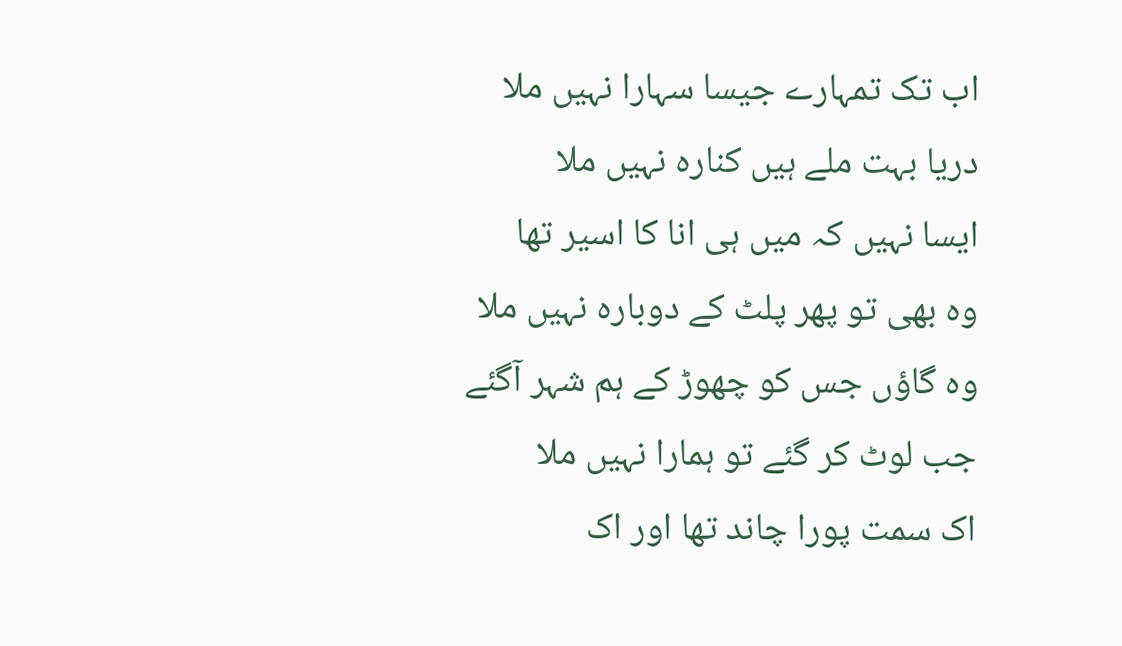اب تک تمہارے جیسا سہارا نہیں ملا
دریا بہت ملے ہیں کنارہ نہیں ملا
ایسا نہیں کہ میں ہی انا کا اسیر تھا
وہ بھی تو پھر پلٹ کے دوبارہ نہیں ملا
وہ گاؤں جس کو چھوڑ کے ہم شہر آگئے
جب لوٹ کر گئے تو ہمارا نہیں ملا
اک سمت پورا چاند تھا اور اک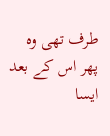طرف تھی وہ
پھر اس کے بعد ایسا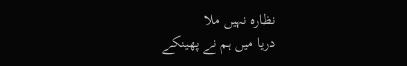نظارہ نہیں ملا
دریا میں ہم نے پھینکے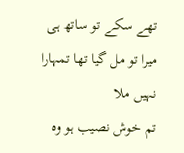تھے سکے تو ساتھ ہی
میرا تو مل گیا تھا تمہارا نہیں ملا
تم خوش نصیب ہو وہ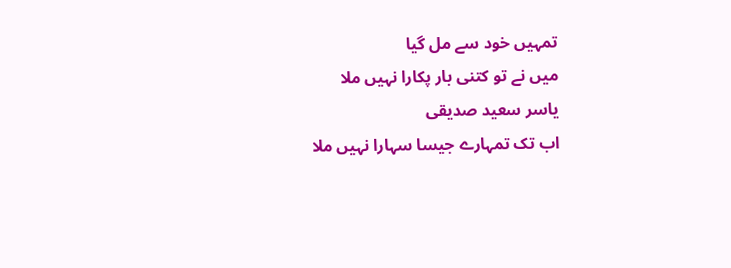تمہیں خود سے مل گیا
میں نے تو کتنی بار پکارا نہیں ملا
یاسر سعید صدیقی
اب تک تمہارے جیسا سہارا نہیں ملا